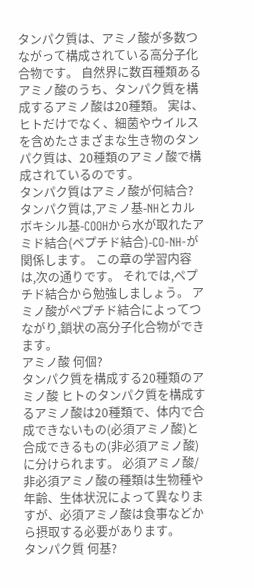タンパク質は、アミノ酸が多数つながって構成されている高分子化合物です。 自然界に数百種類あるアミノ酸のうち、タンパク質を構成するアミノ酸は20種類。 実は、ヒトだけでなく、細菌やウイルスを含めたさまざまな生き物のタンパク質は、20種類のアミノ酸で構成されているのです。
タンパク質はアミノ酸が何結合?
タンパク質は,アミノ基-NHとカルボキシル基-COOHから水が取れたアミド結合(ペプチド結合)-CO-NH-が関係します。 この章の学習内容は,次の通りです。 それでは,ペプチド結合から勉強しましょう。 アミノ酸がペプチド結合によってつながり,鎖状の高分子化合物ができます。
アミノ酸 何個?
タンパク質を構成する20種類のアミノ酸 ヒトのタンパク質を構成するアミノ酸は20種類で、体内で合成できないもの(必須アミノ酸)と合成できるもの(非必須アミノ酸)に分けられます。 必須アミノ酸/非必須アミノ酸の種類は生物種や年齢、生体状況によって異なりますが、必須アミノ酸は食事などから摂取する必要があります。
タンパク質 何基?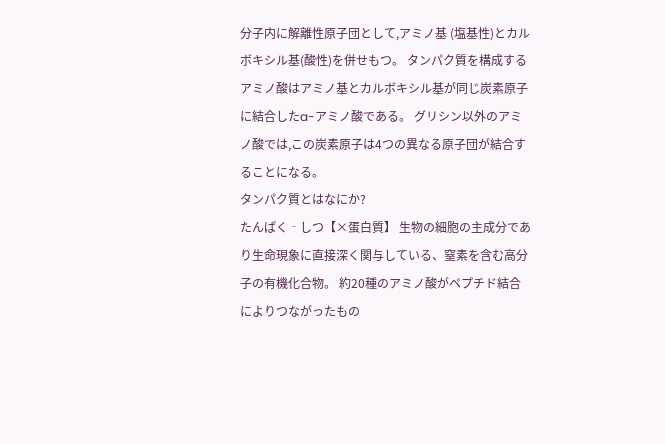分子内に解離性原子団として,アミノ基 (塩基性)とカルボキシル基(酸性)を併せもつ。 タンパク質を構成するアミノ酸はアミノ基とカルボキシル基が同じ炭素原子に結合したa-アミノ酸である。 グリシン以外のアミノ酸では,この炭素原子は4つの異なる原子団が結合することになる。
タンパク質とはなにか?
たんぱく‐しつ【×蛋白質】 生物の細胞の主成分であり生命現象に直接深く関与している、窒素を含む高分子の有機化合物。 約20種のアミノ酸がペプチド結合によりつながったもの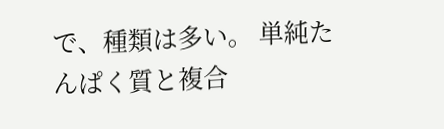で、種類は多い。 単純たんぱく質と複合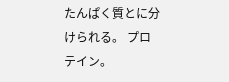たんぱく質とに分けられる。 プロテイン。